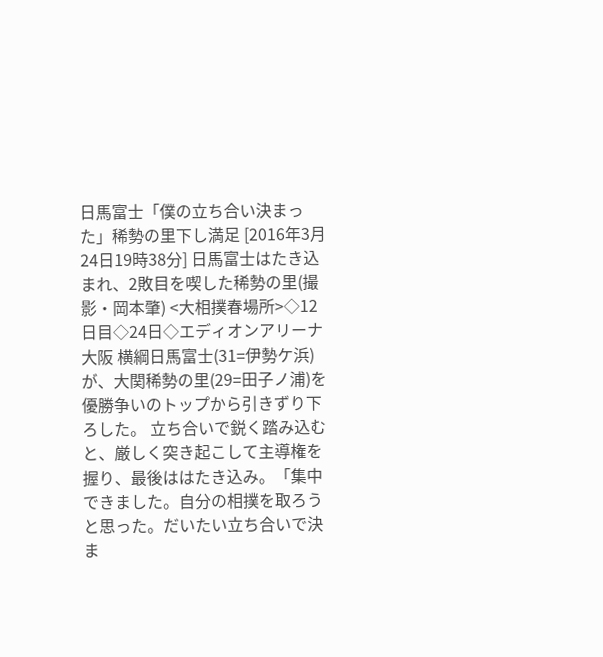日馬富士「僕の立ち合い決まった」稀勢の里下し満足 [2016年3月24日19時38分] 日馬富士はたき込まれ、2敗目を喫した稀勢の里(撮影・岡本肇) <大相撲春場所>◇12日目◇24日◇エディオンアリーナ大阪 横綱日馬富士(31=伊勢ケ浜)が、大関稀勢の里(29=田子ノ浦)を優勝争いのトップから引きずり下ろした。 立ち合いで鋭く踏み込むと、厳しく突き起こして主導権を握り、最後ははたき込み。「集中できました。自分の相撲を取ろうと思った。だいたい立ち合いで決ま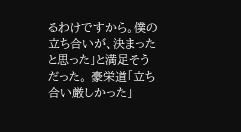るわけですから。僕の立ち合いが、決まったと思った」と満足そうだった。 豪栄道「立ち合い厳しかった」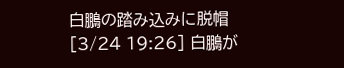白鵬の踏み込みに脱帽[3/24 19:26] 白鵬が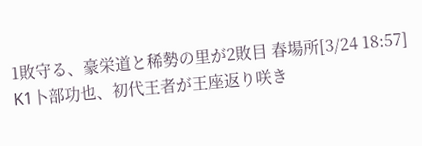1敗守る、豪栄道と稀勢の里が2敗目 春場所[3/24 18:57] K1卜部功也、初代王者が王座返り咲き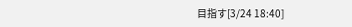目指す[3/24 18:40]